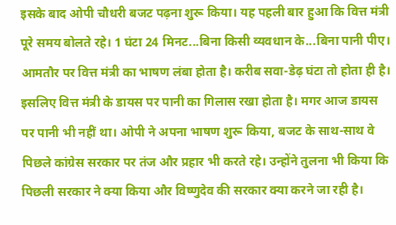इसके बाद ओपी चौधरी बजट पढ़ना शुरू किया। यह पहली बार हुआ कि वित्त मंत्री पूरे समय बोलते रहे। 1 घंटा 24 मिनट...बिना किसी व्यवधान के...बिना पानी पीए। आमतौर पर वित्त मंत्री का भाषण लंबा होता है। करीब सवा-डेढ़ घंटा तो होता ही है। इसलिए वित्त मंत्री के डायस पर पानी का गिलास रखा होता है। मगर आज डायस पर पानी भी नहीं था। ओपी ने अपना भाषण शुरू किया, बजट के साथ-साथ वे पिछले कांग्रेस सरकार पर तंज और प्रहार भी करते रहे। उन्होंने तुलना भी किया कि पिछली सरकार ने क्या किया और विष्णुदेव की सरकार क्या करने जा रही है।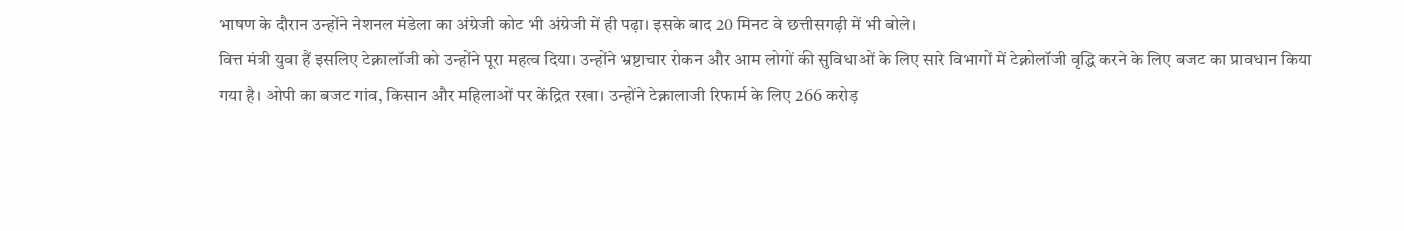भाषण के दौरान उन्होंने नेशनल मंडेला का अंग्रेजी कोट भी अंग्रेजी में ही पढ़ा। इसके बाद 20 मिनट वे छत्तीसगढ़ी में भी बोले।
वित्त मंत्री युवा हैं इसलिए टेक्नालॉजी को उन्होंने पूरा महत्व दिया। उन्होंने भ्रष्टाचार रोकन और आम लोगों की सुविधाओं के लिए सारे विभागों में टेक्नोलॉजी वृद्धि करने के लिए बजट का प्रावधान किया गया है। ओपी का बजट गांव, किसान और महिलाओं पर केंद्रित रखा। उन्होंने टेक्नालाजी रिफार्म के लिए 266 करोड़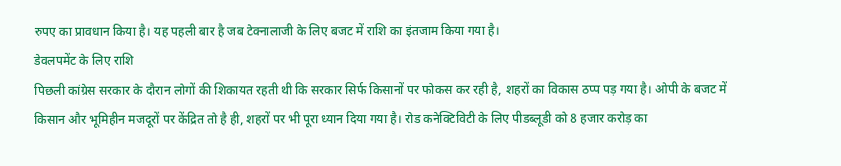रुपए का प्रावधान किया है। यह पहली बार है जब टेक्नालाजी के लिए बजट में राशि का इंतजाम किया गया है।
डेवलपमेंट के लिए राशि
पिछली कांग्रेस सरकार के दौरान लोगों की शिकायत रहती थी कि सरकार सिर्फ किसानों पर फोकस कर रही है, शहरों का विकास ठप्प पड़ गया है। ओपी के बजट में किसान और भूमिहीन मजदूरों पर केंद्रित तो है ही, शहरों पर भी पूरा ध्यान दिया गया है। रोड कनेक्टिविटी के लिए पीडब्लूडी को 8 हजार करोड़ का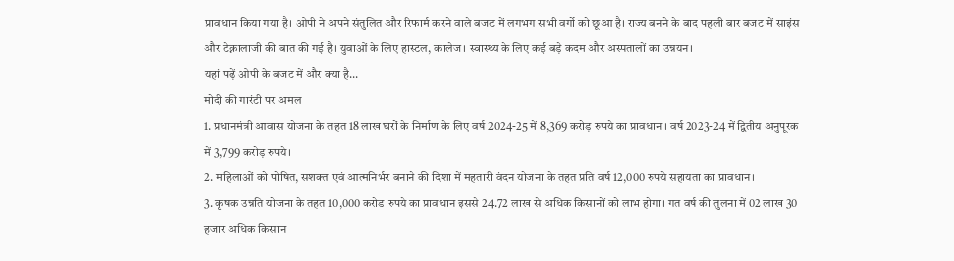प्रावधान किया गया है। ओपी ने अपने संतुलित और रिफार्म करने वाले बजट में लगभग सभी वर्गो को छूआ है। राज्य बनने के बाद पहली बार बजट में साइंस और टेक्नालाजी की बात की गई है। युवाओं के लिए हास्टल, कालेज। स्वास्थ्य के लिए कई बड़े कदम और अस्पतालों का उन्नयन।
यहां पढ़ें ओपी के बजट में और क्या है...
मोदी की गारंटी पर अमल
1. प्रधानमंत्री आवास योजना के तहत 18 लाख घरों के निर्माण के लिए वर्ष 2024-25 में 8,369 करोड़ रुपये का प्रावधान। वर्ष 2023-24 में द्वितीय अनुपूरक में 3,799 करोड़ रुपये।
2. महिलाओं को पोषित, सशक्त एवं आत्मनिर्भर बनाने की दिशा में महतारी वंदन योजना के तहत प्रति वर्ष 12,000 रुपये सहायता का प्रावधान।
3. कृषक उन्नति योजना के तहत 10,000 करोड रुपये का प्रावधान इससे 24.72 लाख से अधिक किसानों को लाभ होगा। गत वर्ष की तुलना में 02 लाख 30 हजार अधिक किसान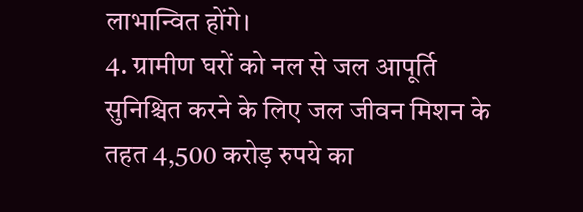लाभान्वित होंगे।
4. ग्रामीण घरों को नल से जल आपूर्ति सुनिश्चित करने के लिए जल जीवन मिशन के तहत 4,500 करोड़ रुपये का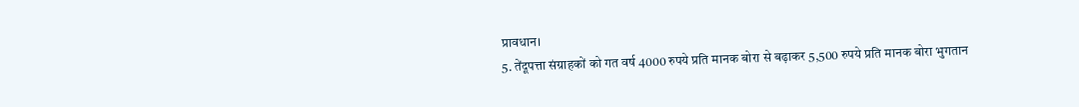प्रावधान।
5. तेंदूपत्ता संग्राहकों को गत वर्ष 4000 रुपये प्रति मानक बोरा से बढ़ाकर 5,500 रुपये प्रति मानक बोरा भुगतान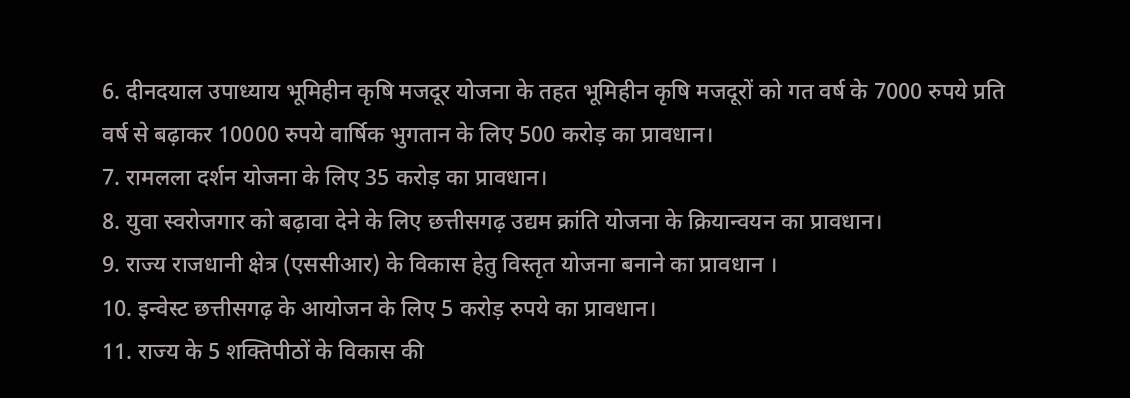6. दीनदयाल उपाध्याय भूमिहीन कृषि मजदूर योजना के तहत भूमिहीन कृषि मजदूरों को गत वर्ष के 7000 रुपये प्रति वर्ष से बढ़ाकर 10000 रुपये वार्षिक भुगतान के लिए 500 करोड़ का प्रावधान।
7. रामलला दर्शन योजना के लिए 35 करोड़ का प्रावधान।
8. युवा स्वरोजगार को बढ़ावा देने के लिए छत्तीसगढ़ उद्यम क्रांति योजना के क्रियान्वयन का प्रावधान।
9. राज्य राजधानी क्षेत्र (एससीआर) के विकास हेतु विस्तृत योजना बनाने का प्रावधान ।
10. इन्वेस्ट छत्तीसगढ़ के आयोजन के लिए 5 करोड़ रुपये का प्रावधान।
11. राज्य के 5 शक्तिपीठों के विकास की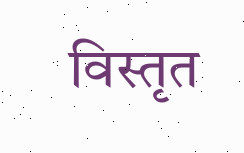विस्तृत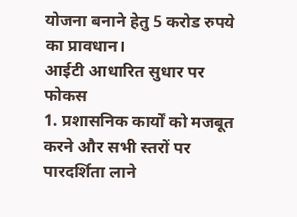योजना बनाने हेतु 5 करोड रुपये का प्रावधान।
आईटी आधारित सुधार पर फोकस
1. प्रशासनिक कार्यों को मजबूत करने और सभी स्तरों पर पारदर्शिता लाने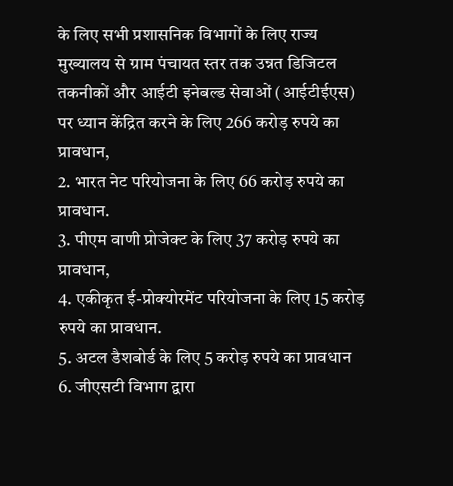के लिए सभी प्रशासनिक विभागों के लिए राज्य मुख्यालय से ग्राम पंचायत स्तर तक उन्नत डिजिटल तकनीकों और आईटी इनेबल्ड सेवाओं (आईटीईएस) पर ध्यान केंद्रित करने के लिए 266 करोड़ रुपये का प्रावधान,
2. भारत नेट परियोजना के लिए 66 करोड़ रुपये का प्रावधान.
3. पीएम वाणी प्रोजेक्ट के लिए 37 करोड़ रुपये का प्रावधान,
4. एकीकृत ई-प्रोक्योरमेंट परियोजना के लिए 15 करोड़ रुपये का प्रावधान.
5. अटल डैशबोर्ड के लिए 5 करोड़ रुपये का प्रावधान
6. जीएसटी विभाग द्वारा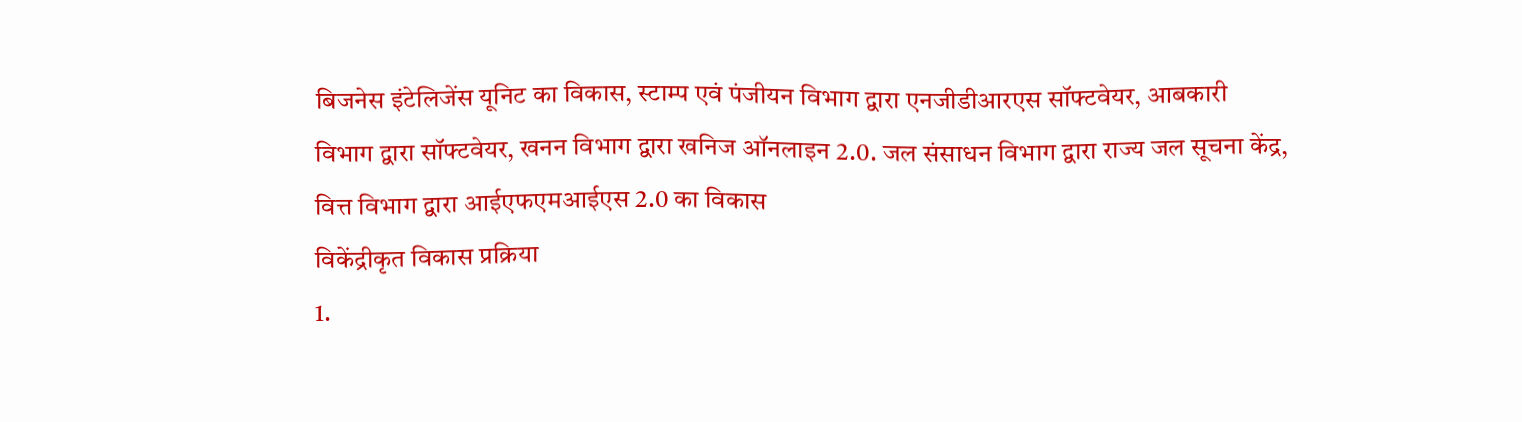बिजनेस इंटेलिजेंस यूनिट का विकास, स्टाम्प एवं पंजीयन विभाग द्वारा एनजीडीआरएस सॉफ्टवेयर, आबकारी विभाग द्वारा सॉफ्टवेयर, खनन विभाग द्वारा खनिज ऑनलाइन 2.0. जल संसाधन विभाग द्वारा राज्य जल सूचना केंद्र, वित्त विभाग द्वारा आईएफएमआईएस 2.0 का विकास
विकेंद्रीकृत विकास प्रक्रिया
1.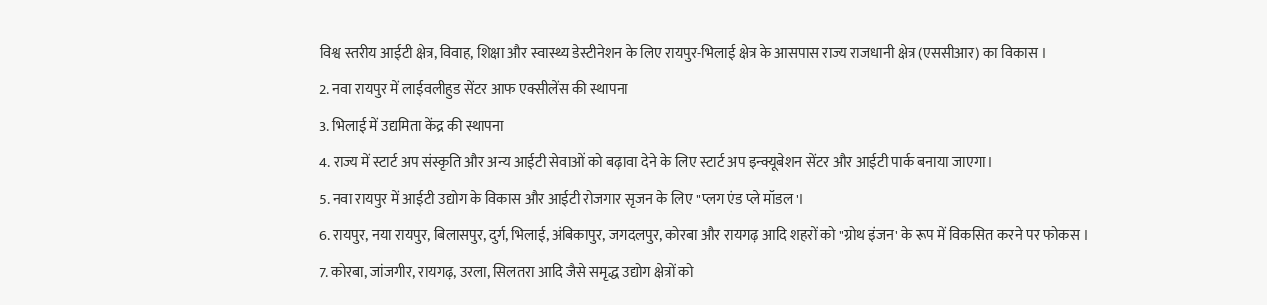विश्व स्तरीय आईटी क्षेत्र, विवाह, शिक्षा और स्वास्थ्य डेस्टीनेशन के लिए रायपुर-भिलाई क्षेत्र के आसपास राज्य राजधानी क्षेत्र (एससीआर) का विकास ।
2. नवा रायपुर में लाईवलीहुड सेंटर आफ एक्सीलेंस की स्थापना
3. भिलाई में उद्यमिता केंद्र की स्थापना
4. राज्य में स्टार्ट अप संस्कृति और अन्य आईटी सेवाओं को बढ़ावा देने के लिए स्टार्ट अप इन्क्यूबेशन सेंटर और आईटी पार्क बनाया जाएगा।
5. नवा रायपुर में आईटी उद्योग के विकास और आईटी रोजगार सृजन के लिए "प्लग एंड प्ले मॉडल'।
6. रायपुर, नया रायपुर, बिलासपुर, दुर्ग, भिलाई, अंबिकापुर, जगदलपुर, कोरबा और रायगढ़ आदि शहरों को "ग्रोथ इंजन' के रूप में विकसित करने पर फोकस ।
7. कोरबा, जांजगीर, रायगढ़, उरला, सिलतरा आदि जैसे समृद्ध उद्योग क्षेत्रों को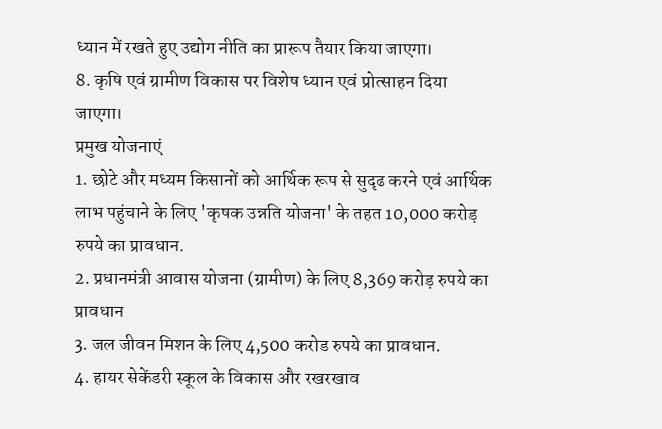ध्यान में रखते हुए उद्योग नीति का प्रारूप तैयार किया जाएगा।
8. कृषि एवं ग्रामीण विकास पर विशेष ध्यान एवं प्रोत्साहन दिया जाएगा।
प्रमुख योजनाएं
1. छोटे और मध्यम किसानों को आर्थिक रूप से सुदृढ करने एवं आर्थिक लाभ पहुंचाने के लिए 'कृषक उन्नति योजना' के तहत 10,000 करोड़ रुपये का प्रावधान.
2. प्रधानमंत्री आवास योजना (ग्रामीण) के लिए 8,369 करोड़ रुपये का प्रावधान
3. जल जीवन मिशन के लिए 4,500 करोड रुपये का प्रावधान.
4. हायर सेकेंडरी स्कूल के विकास और रखरखाव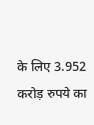के लिए 3.952 करोड़ रुपये का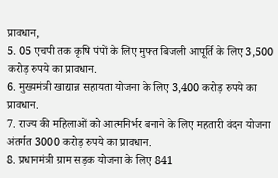प्रावधान,
5. 05 एचपी तक कृषि पंपों के लिए मुफ्त बिजली आपूर्ति के लिए 3,500 करोड़ रुपये का प्रावधान.
6. मुख्यमंत्री खाद्यान्न सहायता योजना के लिए 3,400 करोड़ रुपये का प्रावधान.
7. राज्य की महिलाओं को आत्मनिर्भर बनाने के लिए महतारी वंदन योजना अंतर्गत 3000 करोड़ रुपये का प्रावधान.
8. प्रधानमंत्री ग्राम सड़क योजना के लिए 841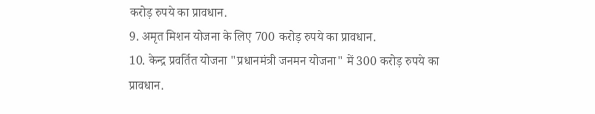करोड़ रुपये का प्रावधान.
9. अमृत मिशन योजना के लिए 700 करोड़ रुपये का प्रावधान.
10. केन्द्र प्रवर्तित योजना "प्रधानमंत्री जनमन योजना" में 300 करोड़ रुपये का प्रावधान.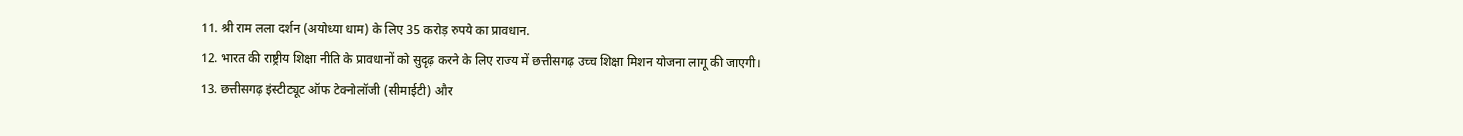11. श्री राम लला दर्शन (अयोध्या धाम) के लिए 35 करोड़ रुपये का प्रावधान.
12. भारत की राष्ट्रीय शिक्षा नीति के प्रावधानों को सुदृढ़ करने के लिए राज्य में छत्तीसगढ़ उच्च शिक्षा मिशन योजना लागू की जाएगी।
13. छत्तीसगढ़ इंस्टीट्यूट ऑफ टेक्नोलॉजी (सीमाईटी) और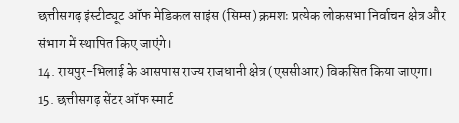छत्तीसगढ़ इंस्टीट्यूट ऑफ मेडिकल साइंस (सिम्स) क्रमशः प्रत्येक लोकसभा निर्वाचन क्षेत्र और संभाग में स्थापित किए जाएंगे।
14. रायपुर-भिलाई के आसपास राज्य राजधानी क्षेत्र (एससीआर) विकसित किया जाएगा।
15. छत्तीसगढ़ सेंटर ऑफ स्मार्ट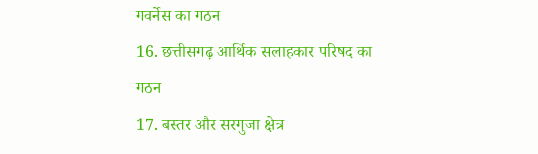गवर्नेस का गठन
16. छत्तीसगढ़ आर्थिक सलाहकार परिषद का गठन
17. बस्तर और सरगुजा क्षेत्र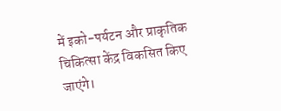में इको-पर्यटन और प्राकृतिक चिकित्सा केंद्र विकसित किए जाएंगे।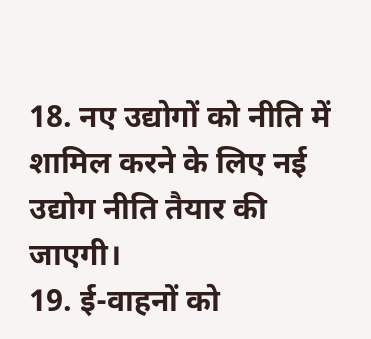18. नए उद्योगों को नीति में शामिल करने के लिए नई उद्योग नीति तैयार की जाएगी।
19. ई-वाहनों को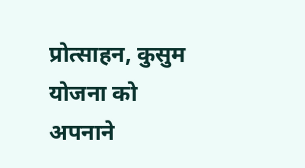प्रोत्साहन, कुसुम योजना को अपनाने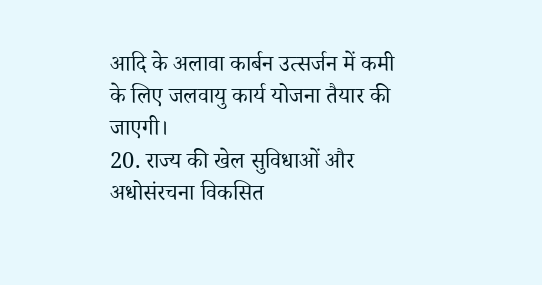आदि के अलावा कार्बन उत्सर्जन में कमी के लिए जलवायु कार्य योजना तैयार की जाएगी।
20. राज्य की खेल सुविधाओं और अधोसंरचना विकसित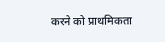करने को प्राथमिकता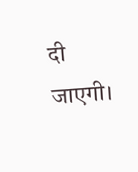दी जाएगी।